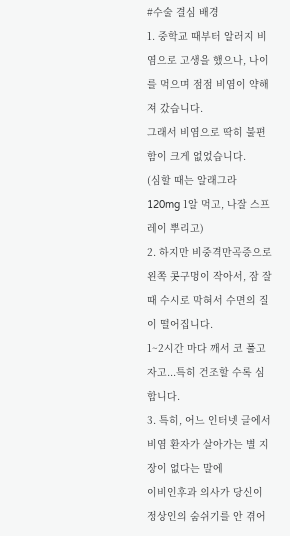#수술 결심 배경
1. 중학교 때부터 알러지 비염으로 고생을 했으나, 나이를 먹으며 점점 비염이 약해져 갔습니다.
그래서 비염으로 딱히 불편함이 크게 없었습니다.
(심할 때는 알래그라 120mg 1알 먹고, 나잘 스프레이 뿌리고)
2. 하지만 비중격만곡증으로 왼쪽 콧구멍이 작아서, 잠 잘 때 수시로 막혀서 수면의 질이 떨어집니다.
1~2시간 마다 깨서 코 풀고 자고...특히 건조할 수록 심합니다.
3. 특히, 어느 인터넷 글에서 비염 환자가 살아가는 별 지장이 없다는 말에
이비인후과 의사가 당신이 정상인의 숨쉬기를 안 겪어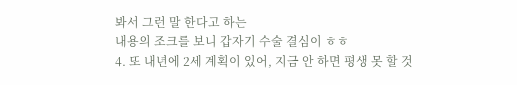봐서 그런 말 한다고 하는
내용의 조크를 보니 갑자기 수술 결심이 ㅎㅎ
4. 또 내년에 2세 계획이 있어, 지금 안 하면 평생 못 할 것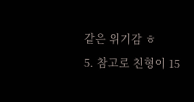같은 위기감 ㅎ
5. 참고로 친형이 15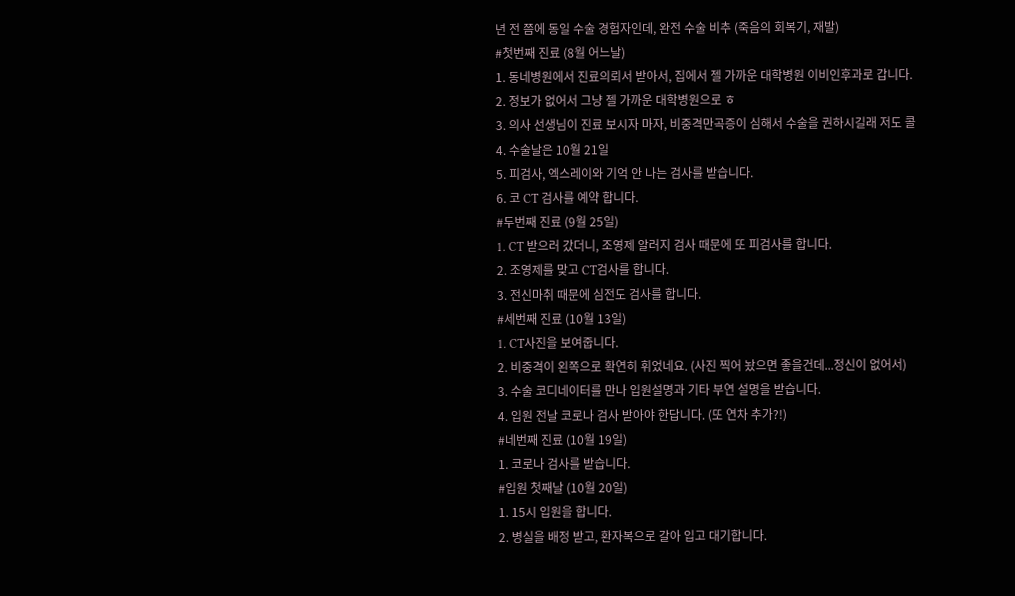년 전 쯤에 동일 수술 경험자인데, 완전 수술 비추 (죽음의 회복기, 재발)
#첫번째 진료 (8월 어느날)
1. 동네병원에서 진료의뢰서 받아서, 집에서 젤 가까운 대학병원 이비인후과로 갑니다.
2. 정보가 없어서 그냥 젤 가까운 대학병원으로 ㅎ
3. 의사 선생님이 진료 보시자 마자, 비중격만곡증이 심해서 수술을 권하시길래 저도 콜
4. 수술날은 10월 21일
5. 피검사, 엑스레이와 기억 안 나는 검사를 받습니다.
6. 코 CT 검사를 예약 합니다.
#두번째 진료 (9월 25일)
1. CT 받으러 갔더니, 조영제 알러지 검사 때문에 또 피검사를 합니다.
2. 조영제를 맞고 CT검사를 합니다.
3. 전신마취 때문에 심전도 검사를 합니다.
#세번째 진료 (10월 13일)
1. CT사진을 보여줍니다.
2. 비중격이 왼쪽으로 확연히 휘었네요. (사진 찍어 놨으면 좋을건데...정신이 없어서)
3. 수술 코디네이터를 만나 입원설명과 기타 부연 설명을 받습니다.
4. 입원 전날 코로나 검사 받아야 한답니다. (또 연차 추가?!)
#네번째 진료 (10월 19일)
1. 코로나 검사를 받습니다.
#입원 첫째날 (10월 20일)
1. 15시 입원을 합니다.
2. 병실을 배정 받고, 환자복으로 갈아 입고 대기합니다.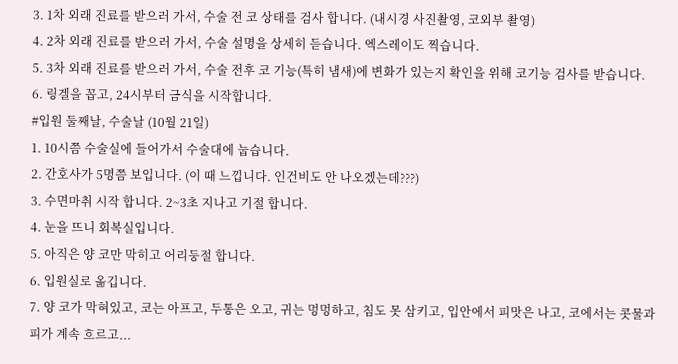3. 1차 외래 진료를 받으러 가서, 수술 전 코 상태를 검사 합니다. (내시경 사진촬영, 코외부 촬영)
4. 2차 외래 진료를 받으러 가서, 수술 설명을 상세히 듣습니다. 엑스레이도 찍습니다.
5. 3차 외래 진료를 받으러 가서, 수술 전후 코 기능(특히 냄새)에 변화가 있는지 확인을 위해 코기능 검사를 받습니다.
6. 링겔을 꼽고, 24시부터 금식을 시작합니다.
#입원 둘째날, 수술날 (10월 21일)
1. 10시쯤 수술실에 들어가서 수술대에 눕습니다.
2. 간호사가 5명쯤 보입니다. (이 때 느낍니다. 인건비도 안 나오겠는데???)
3. 수면마취 시작 합니다. 2~3초 지나고 기절 합니다.
4. 눈을 뜨니 회복실입니다.
5. 아직은 양 코만 막히고 어리둥절 합니다.
6. 입원실로 옮깁니다.
7. 양 코가 막혀있고, 코는 아프고, 두통은 오고, 귀는 멍멍하고, 침도 못 삼키고, 입안에서 피맛은 나고, 코에서는 콧물과 피가 계속 흐르고...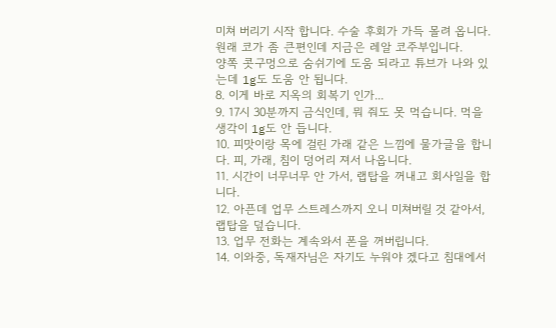미쳐 버리기 시작 합니다. 수술 후회가 가득 몰려 옵니다. 원래 코가 좀 큰편인데 지금은 레알 코주부입니다.
양쪽 콧구멍으로 숨쉬기에 도움 되라고 튜브가 나와 있는데 1g도 도움 안 됩니다.
8. 이게 바로 지옥의 회복기 인가...
9. 17시 30분까지 금식인데, 뭐 줘도 못 먹습니다. 먹을 생각이 1g도 안 듭니다.
10. 피맛이랑 목에 걸린 가래 같은 느낌에 물가글을 합니다. 피, 가래, 침이 덩어리 져서 나옵니다.
11. 시간이 너무너무 안 가서, 랩탑을 꺼내고 회사일을 합니다.
12. 아픈데 업무 스트레스까지 오니 미쳐버릴 것 같아서, 랩탑을 덮습니다.
13. 업무 전화는 계속와서 폰을 꺼버립니다.
14. 이와중, 독재자님은 자기도 누워야 겠다고 침대에서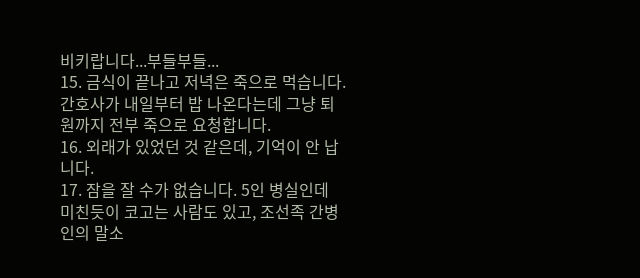비키랍니다...부들부들...
15. 금식이 끝나고 저녁은 죽으로 먹습니다. 간호사가 내일부터 밥 나온다는데 그냥 퇴원까지 전부 죽으로 요청합니다.
16. 외래가 있었던 것 같은데, 기억이 안 납니다.
17. 잠을 잘 수가 없습니다. 5인 병실인데 미친듯이 코고는 사람도 있고, 조선족 간병인의 말소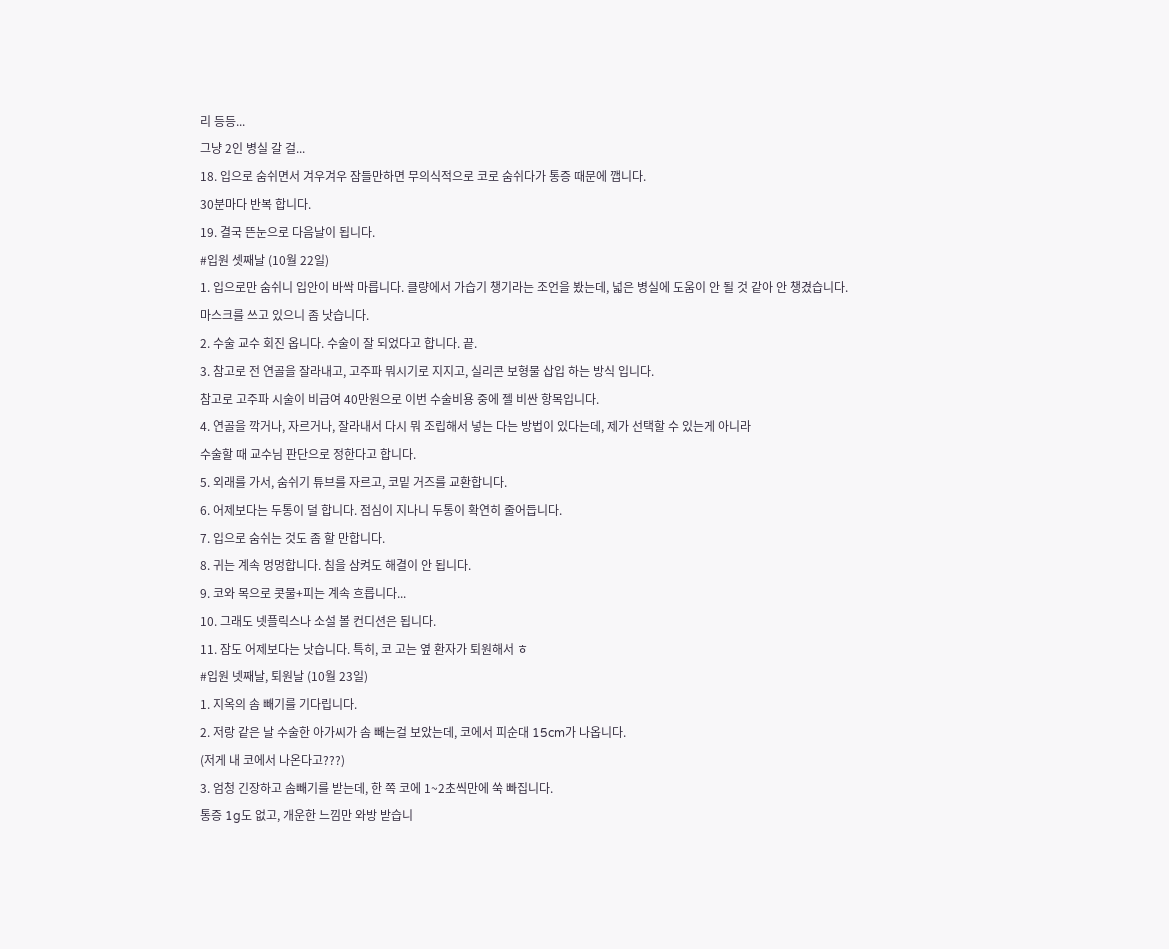리 등등...
그냥 2인 병실 갈 걸...
18. 입으로 숨쉬면서 겨우겨우 잠들만하면 무의식적으로 코로 숨쉬다가 통증 때문에 깹니다.
30분마다 반복 합니다.
19. 결국 뜬눈으로 다음날이 됩니다.
#입원 셋째날 (10월 22일)
1. 입으로만 숨쉬니 입안이 바싹 마릅니다. 클량에서 가습기 챙기라는 조언을 봤는데, 넓은 병실에 도움이 안 될 것 같아 안 챙겼습니다.
마스크를 쓰고 있으니 좀 낫습니다.
2. 수술 교수 회진 옵니다. 수술이 잘 되었다고 합니다. 끝.
3. 참고로 전 연골을 잘라내고, 고주파 뭐시기로 지지고, 실리콘 보형물 삽입 하는 방식 입니다.
참고로 고주파 시술이 비급여 40만원으로 이번 수술비용 중에 젤 비싼 항목입니다.
4. 연골을 깍거나, 자르거나, 잘라내서 다시 뭐 조립해서 넣는 다는 방법이 있다는데, 제가 선택할 수 있는게 아니라
수술할 때 교수님 판단으로 정한다고 합니다.
5. 외래를 가서, 숨쉬기 튜브를 자르고, 코밑 거즈를 교환합니다.
6. 어제보다는 두통이 덜 합니다. 점심이 지나니 두통이 확연히 줄어듭니다.
7. 입으로 숨쉬는 것도 좀 할 만합니다.
8. 귀는 계속 멍멍합니다. 침을 삼켜도 해결이 안 됩니다.
9. 코와 목으로 콧물+피는 계속 흐릅니다...
10. 그래도 넷플릭스나 소설 볼 컨디션은 됩니다.
11. 잠도 어제보다는 낫습니다. 특히, 코 고는 옆 환자가 퇴원해서 ㅎ
#입원 넷째날, 퇴원날 (10월 23일)
1. 지옥의 솜 빼기를 기다립니다.
2. 저랑 같은 날 수술한 아가씨가 솜 빼는걸 보았는데, 코에서 피순대 15cm가 나옵니다.
(저게 내 코에서 나온다고???)
3. 엄청 긴장하고 솜빼기를 받는데, 한 쪽 코에 1~2초씩만에 쑥 빠집니다.
통증 1g도 없고, 개운한 느낌만 와방 받습니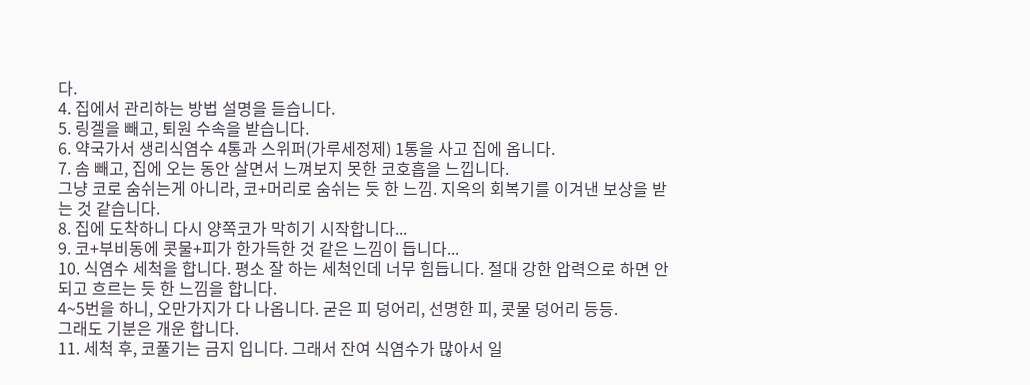다.
4. 집에서 관리하는 방법 설명을 듣습니다.
5. 링겔을 빼고, 퇴원 수속을 받습니다.
6. 약국가서 생리식염수 4통과 스위퍼(가루세정제) 1통을 사고 집에 옵니다.
7. 솜 빼고, 집에 오는 동안 살면서 느껴보지 못한 코호흡을 느낍니다.
그냥 코로 숨쉬는게 아니라, 코+머리로 숨쉬는 듯 한 느낌. 지옥의 회복기를 이겨낸 보상을 받는 것 같습니다.
8. 집에 도착하니 다시 양쪽코가 막히기 시작합니다...
9. 코+부비동에 콧물+피가 한가득한 것 같은 느낌이 듭니다...
10. 식염수 세척을 합니다. 평소 잘 하는 세척인데 너무 힘듭니다. 절대 강한 압력으로 하면 안되고 흐르는 듯 한 느낌을 합니다.
4~5번을 하니, 오만가지가 다 나옵니다. 굳은 피 덩어리, 선명한 피, 콧물 덩어리 등등.
그래도 기분은 개운 합니다.
11. 세척 후, 코풀기는 금지 입니다. 그래서 잔여 식염수가 많아서 일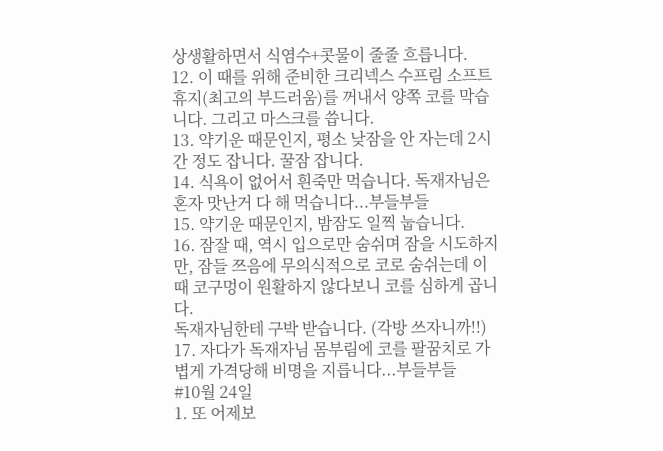상생활하면서 식염수+콧물이 줄줄 흐릅니다.
12. 이 때를 위해 준비한 크리넥스 수프림 소프트 휴지(최고의 부드러움)를 꺼내서 양쪽 코를 막습니다. 그리고 마스크를 씁니다.
13. 약기운 때문인지, 평소 낮잠을 안 자는데 2시간 정도 잡니다. 꿀잠 잡니다.
14. 식욕이 없어서 흰죽만 먹습니다. 독재자님은 혼자 맛난거 다 해 먹습니다...부들부들
15. 약기운 때문인지, 밤잠도 일찍 눕습니다.
16. 잠잘 때, 역시 입으로만 숨쉬며 잠을 시도하지만, 잠들 쯔음에 무의식적으로 코로 숨쉬는데 이 때 코구멍이 원활하지 않다보니 코를 심하게 곱니다.
독재자님한테 구박 받습니다. (각방 쓰자니까!!)
17. 자다가 독재자님 몸부림에 코를 팔꿈치로 가볍게 가격당해 비명을 지릅니다...부들부들
#10월 24일
1. 또 어제보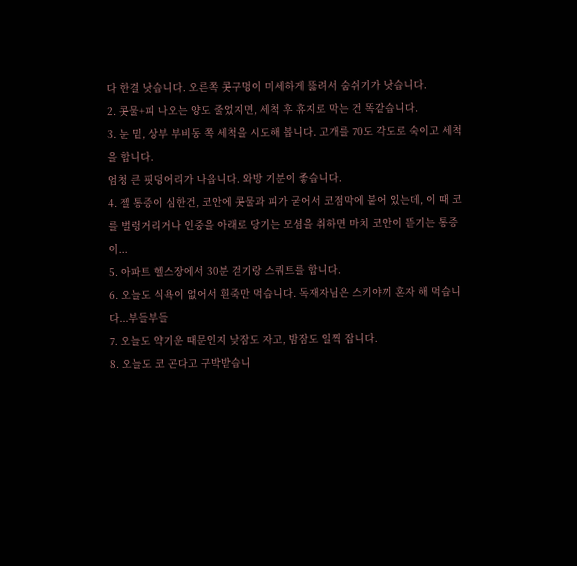다 한결 낫습니다. 오른쪽 콧구멍이 미세하게 뚫려서 숨쉬기가 낫습니다.
2. 콧물+피 나오는 양도 줄었지면, 세척 후 휴지로 막는 건 똑같습니다.
3. 눈 밑, 상부 부비동 쪽 세척을 시도해 봅니다. 고개를 70도 각도로 숙이고 세척을 합니다.
엄청 큰 핏덩어리가 나옵니다. 와방 기분이 좋습니다.
4. 젤 통증이 심한건, 코안에 콧물과 피가 굳어서 코점막에 붙어 있는데, 이 때 코를 벌렁거리거나 인중을 아래로 당기는 모셤을 취하면 마치 코안이 뜯기는 통증이...
5. 아파트 헬스장에서 30분 걷기랑 스쿼트를 합니다.
6. 오늘도 식욕이 없어서 흰죽만 먹습니다. 독재자님은 스키야끼 혼자 해 먹습니다...부들부들
7. 오늘도 약기운 때문인지 낮잠도 자고, 밤잠도 일찍 잡니다.
8. 오늘도 코 곤다고 구박받습니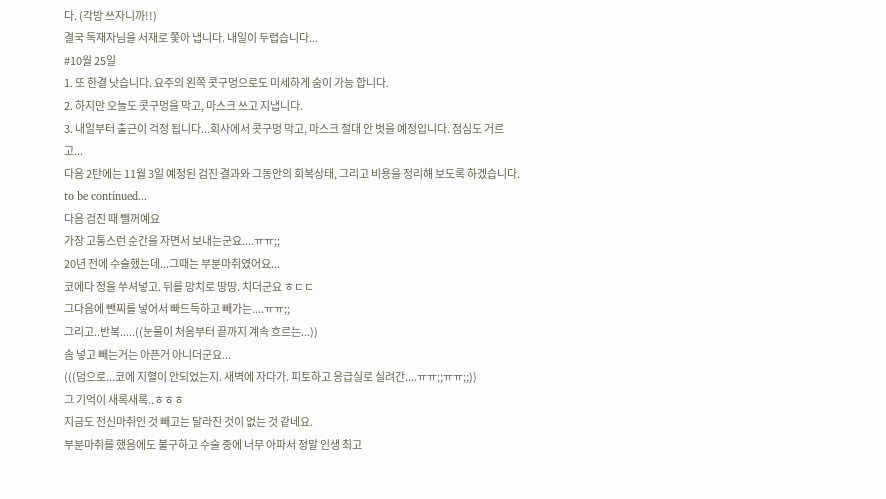다. (각방 쓰자니까!!)
결국 독재자님을 서재로 쫓아 냅니다. 내일이 두렵습니다...
#10월 25일
1. 또 한결 낫습니다. 요주의 왼쪽 콧구멍으로도 미세하게 숨이 가능 합니다.
2. 하지만 오늘도 콧구멍을 막고, 마스크 쓰고 지냅니다.
3. 내일부터 출근이 걱정 됩니다...회사에서 콧구멍 막고, 마스크 절대 안 벗을 예정입니다. 점심도 거르고...
다음 2탄에는 11월 3일 예정된 검진 결과와 그동안의 회복상태, 그리고 비용을 정리해 보도록 하겠습니다.
to be continued...
다음 검진 때 뺄꺼예요
가장 고통스런 순간을 자면서 보내는군요....ㅠㅠ;;
20년 전에 수술했는데...그때는 부분마취였어요...
코에다 정을 쑤셔넣고. 뒤를 망치로 땅땅. 치더군요 ㅎㄷㄷ
그다음에 뺀찌를 넣어서 빠드득하고 빼가는....ㅠㅠ;;
그리고..반복.....((눈물이 처음부터 끝까지 계속 흐르는...))
솜 넣고 빼는거는 아픈거 아니더군요...
(((덤으로...코에 지혈이 안되었는지. 새벽에 자다가. 피토하고 응급실로 실려간....ㅠㅠ;;ㅠㅠ;;))
그 기억이 새록새록..ㅎㅎㅎ
지금도 전신마취인 것 빼고는 달라진 것이 없는 것 같네요.
부분마취를 했음에도 불구하고 수술 중에 너무 아파서 정말 인생 최고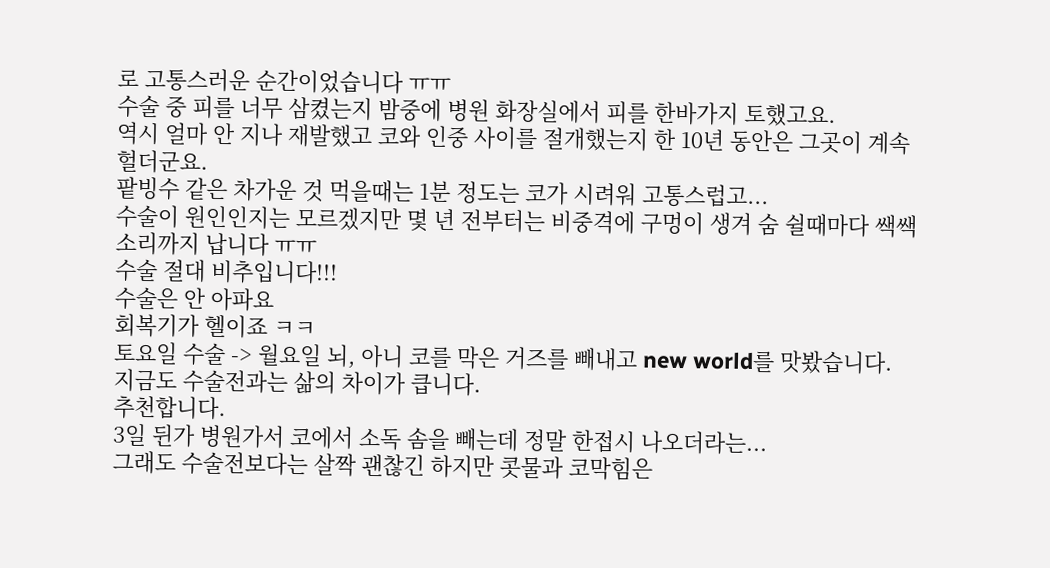로 고통스러운 순간이었습니다 ㅠㅠ
수술 중 피를 너무 삼켰는지 밤중에 병원 화장실에서 피를 한바가지 토했고요.
역시 얼마 안 지나 재발했고 코와 인중 사이를 절개했는지 한 10년 동안은 그곳이 계속 헐더군요.
팥빙수 같은 차가운 것 먹을때는 1분 정도는 코가 시려워 고통스럽고...
수술이 원인인지는 모르겠지만 몇 년 전부터는 비중격에 구멍이 생겨 숨 쉴때마다 쌕쌕 소리까지 납니다 ㅠㅠ
수술 절대 비추입니다!!!
수술은 안 아파요
회복기가 헬이죠 ㅋㅋ
토요일 수술 -> 월요일 뇌, 아니 코를 막은 거즈를 빼내고 new world를 맛봤습니다.
지금도 수술전과는 삶의 차이가 큽니다.
추천합니다.
3일 뒨가 병원가서 코에서 소독 솜을 빼는데 정말 한접시 나오더라는...
그래도 수술전보다는 살짝 괜찮긴 하지만 콧물과 코막힘은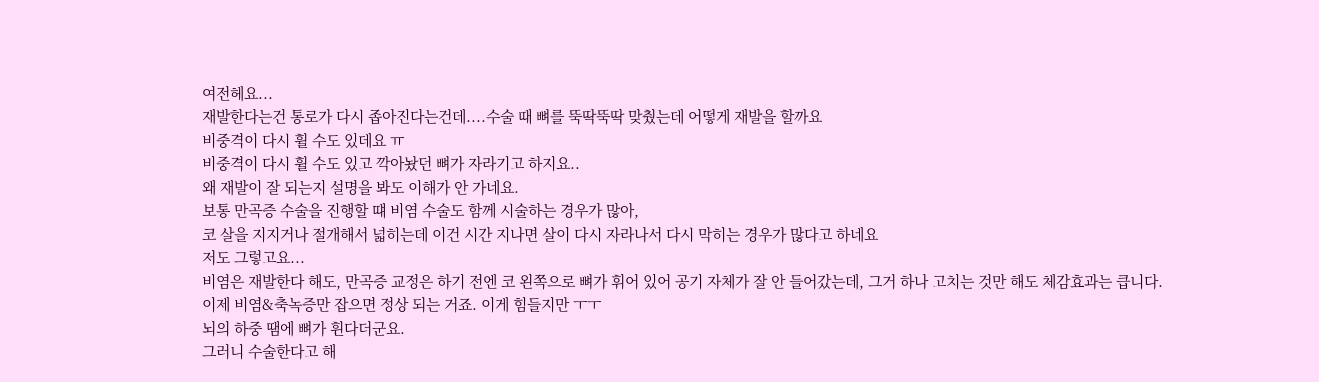여전헤요...
재발한다는건 통로가 다시 좁아진다는건데....수술 때 뼈를 뚝딱뚝딱 맞췄는데 어떻게 재발을 할까요
비중격이 다시 휠 수도 있데요 ㅠ
비중격이 다시 휠 수도 있고 깍아놨던 뼈가 자라기고 하지요..
왜 재발이 잘 되는지 설명을 봐도 이해가 안 가네요.
보통 만곡증 수술을 진행할 떄 비염 수술도 함께 시술하는 경우가 많아,
코 살을 지지거나 절개해서 넓히는데 이건 시간 지나면 살이 다시 자라나서 다시 막히는 경우가 많다고 하네요
저도 그렇고요...
비염은 재발한다 해도, 만곡증 교정은 하기 전엔 코 왼쪽으로 뼈가 휘어 있어 공기 자체가 잘 안 들어갔는데, 그거 하나 고치는 것만 해도 체감효과는 큽니다.
이제 비염&축녹증만 잡으면 정상 되는 거죠. 이게 힘들지만 ㅜㅜ
뇌의 하중 땜에 뼈가 휜다더군요.
그러니 수술한다고 해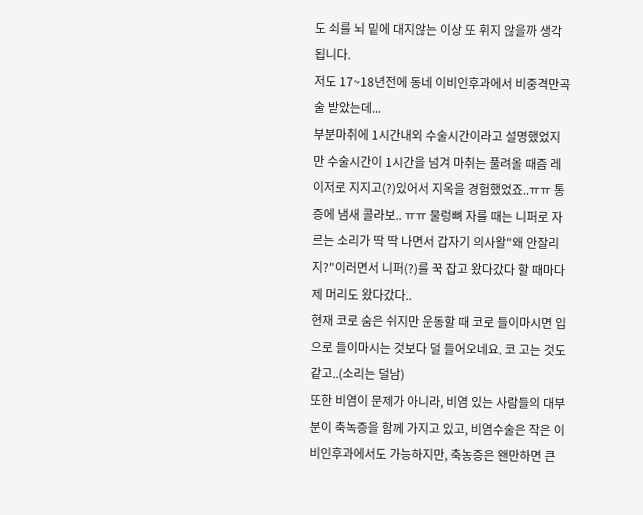도 쇠를 뇌 밑에 대지않는 이상 또 휘지 않을까 생각됩니다.
저도 17~18년전에 동네 이비인후과에서 비중격만곡술 받았는데...
부분마취에 1시간내외 수술시간이라고 설명했었지만 수술시간이 1시간을 넘겨 마취는 풀려올 때즘 레이저로 지지고(?)있어서 지옥을 경험했었죠..ㅠㅠ 통증에 냄새 콜라보.. ㅠㅠ 물렁뼈 자를 때는 니퍼로 자르는 소리가 딱 딱 나면서 갑자기 의사왈"왜 안잘리지?"이러면서 니퍼(?)를 꾹 잡고 왔다갔다 할 때마다 제 머리도 왔다갔다..
현재 코로 숨은 쉬지만 운동할 때 코로 들이마시면 입으로 들이마시는 것보다 덜 들어오네요. 코 고는 것도 같고..(소리는 덜남)
또한 비염이 문제가 아니라, 비염 있는 사람들의 대부분이 축녹증을 함께 가지고 있고, 비염수술은 작은 이비인후과에서도 가능하지만, 축농증은 왠만하면 큰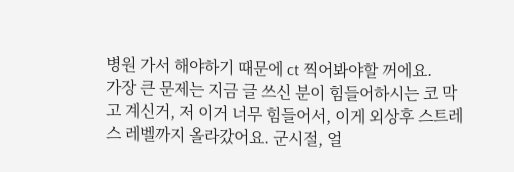병원 가서 해야하기 때문에 ct 찍어봐야할 꺼에요.
가장 큰 문제는 지금 글 쓰신 분이 힘들어하시는 코 막고 계신거, 저 이거 너무 힘들어서, 이게 외상후 스트레스 레벨까지 올라갔어요. 군시절, 얼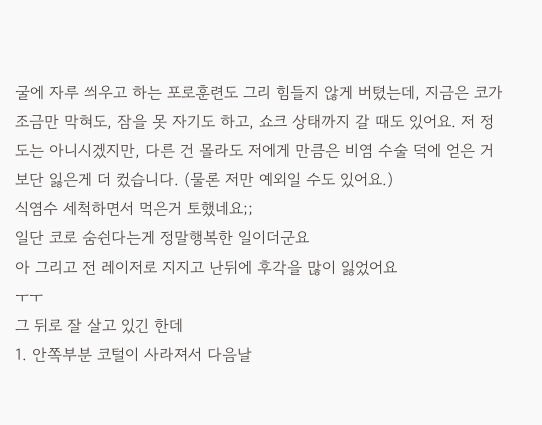굴에 자루 씌우고 하는 포로훈련도 그리 힘들지 않게 버텼는데, 지금은 코가 조금만 막혀도, 잠을 못 자기도 하고, 쇼크 상태까지 갈 때도 있어요. 저 정도는 아니시겠지만, 다른 건 몰라도 저에게 만큼은 비염 수술 덕에 얻은 거 보단 잃은게 더 컸습니다. (물론 저만 예외일 수도 있어요.)
식염수 세척하면서 먹은거 토했네요;;
일단 코로 숨쉰다는게 정말행복한 일이더군요
아 그리고 전 레이저로 지지고 난뒤에 후각을 많이 잃었어요
ㅜㅜ
그 뒤로 잘 살고 있긴 한데
1. 안쪽부분 코털이 사라져서 다음날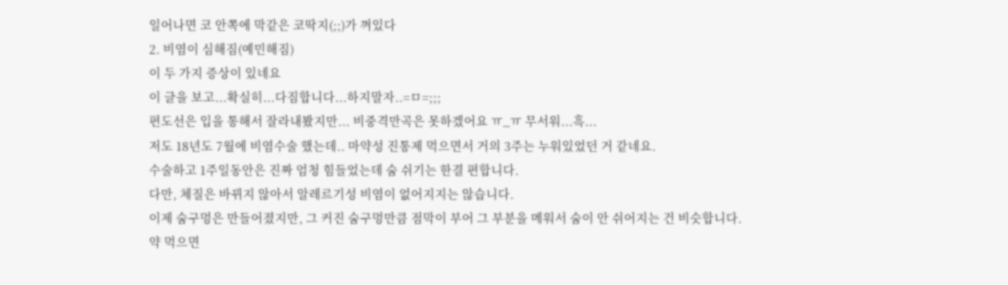일어나면 코 안쪽에 막같은 코딱지(;;)가 껴있다
2. 비염이 심해짐(예민해짐)
이 두 가지 증상이 있네요
이 글을 보고...확실히...다짐합니다...하지말자..=ㅁ=;;;
편도선은 입을 통해서 잘라내봤지만... 비중격만곡은 못하겠어요 ㅠ_ㅠ 무서워...흑...
저도 18년도 7월에 비염수술 했는데.. 마약성 진통제 먹으면서 거의 3주는 누워있었던 거 같네요.
수술하고 1주일동안은 진짜 엄청 힘들었는데 숨 쉬기는 한결 편합니다.
다만, 체질은 바뀌지 않아서 알레르기성 비염이 없어지지는 않습니다.
이제 숨구멍은 만들어졌지만, 그 커진 숨구멍만큼 점막이 부어 그 부분을 메워서 숨이 안 쉬어지는 건 비슷합니다.
약 먹으면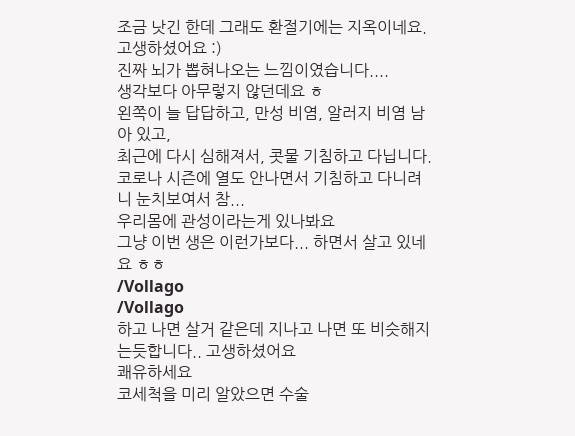조금 낫긴 한데 그래도 환절기에는 지옥이네요.
고생하셨어요 :)
진짜 뇌가 뽑혀나오는 느낌이였습니다....
생각보다 아무렇지 않던데요 ㅎ
왼쪽이 늘 답답하고, 만성 비염, 알러지 비염 남아 있고,
최근에 다시 심해져서, 콧물 기침하고 다닙니다.
코로나 시즌에 열도 안나면서 기침하고 다니려니 눈치보여서 참...
우리몸에 관성이라는게 있나봐요
그냥 이번 생은 이런가보다... 하면서 살고 있네요 ㅎㅎ
/Vollago
/Vollago
하고 나면 살거 같은데 지나고 나면 또 비슷해지는듯합니다.. 고생하셨어요
쾌유하세요
코세척을 미리 알았으면 수술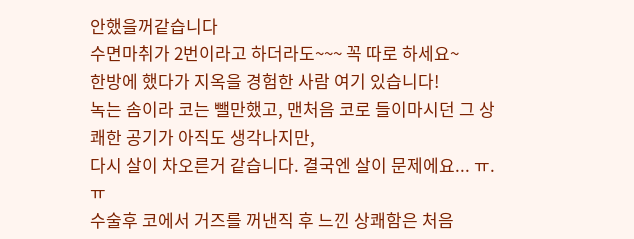안했을꺼같습니다
수면마취가 2번이라고 하더라도~~~ 꼭 따로 하세요~
한방에 했다가 지옥을 경험한 사람 여기 있습니다!
녹는 솜이라 코는 뺄만했고, 맨처음 코로 들이마시던 그 상쾌한 공기가 아직도 생각나지만,
다시 살이 차오른거 같습니다. 결국엔 살이 문제에요... ㅠ.ㅠ
수술후 코에서 거즈를 꺼낸직 후 느낀 상쾌함은 처음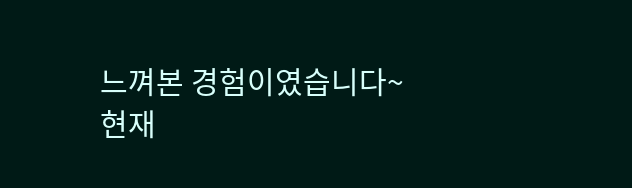느껴본 경험이였습니다~
현재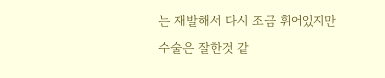는 재발해서 다시 조금 휘어있지만 수술은 잘한것 같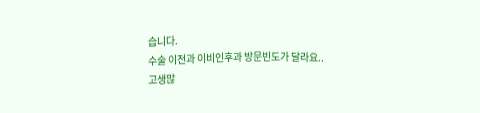습니다.
수술 이전과 이비인후과 방문빈도가 달라요..
고생많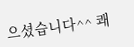으셨습니다^^ 쾌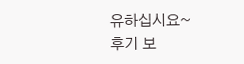유하십시요~
후기 보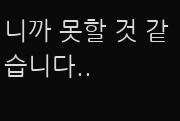니까 못할 것 같습니다..